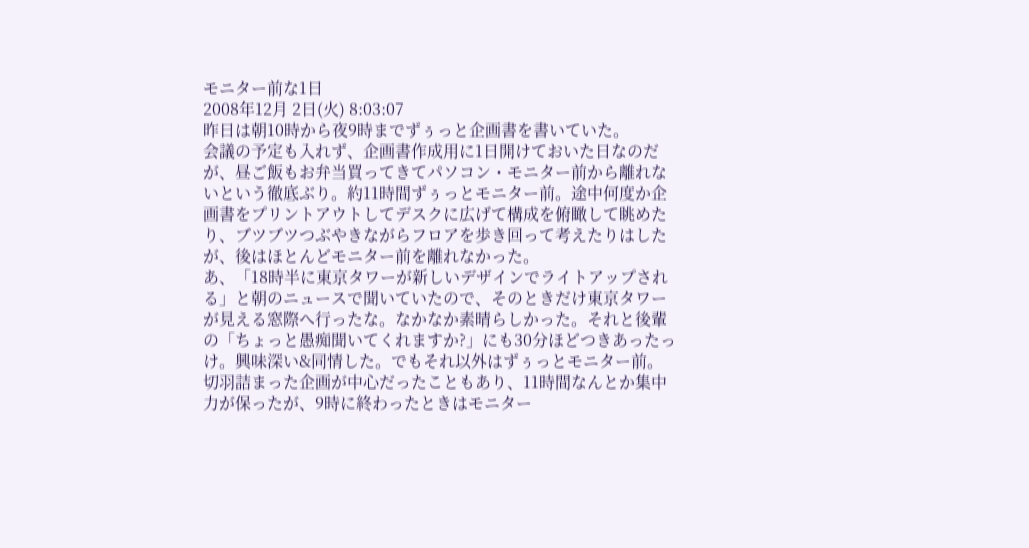モニター前な1日
2008年12月 2日(火) 8:03:07
昨日は朝10時から夜9時までずぅっと企画書を書いていた。
会議の予定も入れず、企画書作成用に1日開けておいた日なのだが、昼ご飯もお弁当買ってきてパソコン・モニター前から離れないという徹底ぶり。約11時間ずぅっとモニター前。途中何度か企画書をプリントアウトしてデスクに広げて構成を俯瞰して眺めたり、ブツブツつぶやきながらフロアを歩き回って考えたりはしたが、後はほとんどモニター前を離れなかった。
あ、「18時半に東京タワーが新しいデザインでライトアップされる」と朝のニュースで聞いていたので、そのときだけ東京タワーが見える窓際へ行ったな。なかなか素晴らしかった。それと後輩の「ちょっと愚痴聞いてくれますか?」にも30分ほどつきあったっけ。興味深い&同情した。でもそれ以外はずぅっとモニター前。
切羽詰まった企画が中心だったこともあり、11時間なんとか集中力が保ったが、9時に終わったときはモニター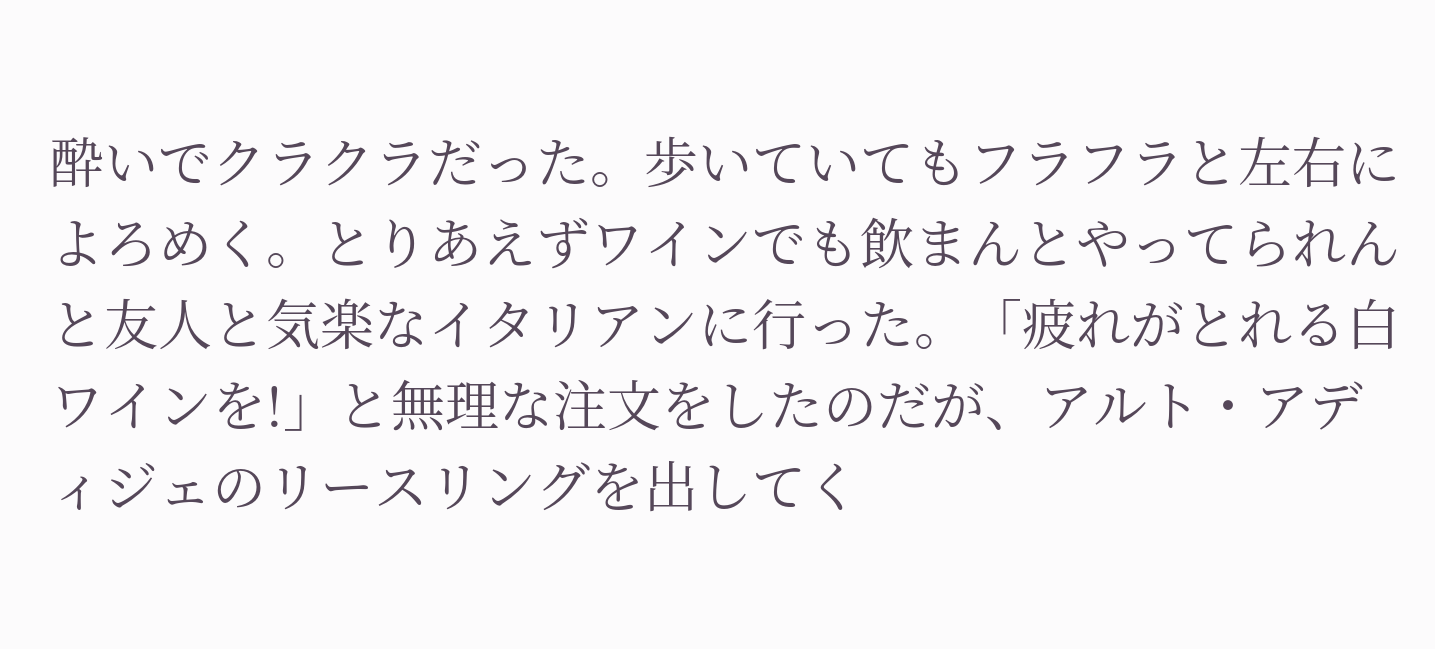酔いでクラクラだった。歩いていてもフラフラと左右によろめく。とりあえずワインでも飲まんとやってられんと友人と気楽なイタリアンに行った。「疲れがとれる白ワインを!」と無理な注文をしたのだが、アルト・アディジェのリースリングを出してく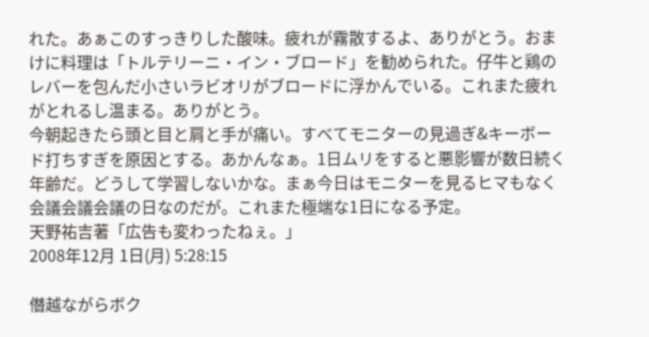れた。あぁこのすっきりした酸味。疲れが霧散するよ、ありがとう。おまけに料理は「トルテリーニ・イン・ブロード」を勧められた。仔牛と鶏のレバーを包んだ小さいラビオリがブロードに浮かんでいる。これまた疲れがとれるし温まる。ありがとう。
今朝起きたら頭と目と肩と手が痛い。すべてモニターの見過ぎ&キーボード打ちすぎを原因とする。あかんなぁ。1日ムリをすると悪影響が数日続く年齢だ。どうして学習しないかな。まぁ今日はモニターを見るヒマもなく会議会議会議の日なのだが。これまた極端な1日になる予定。
天野祐吉著「広告も変わったねぇ。」
2008年12月 1日(月) 5:28:15

僭越ながらボク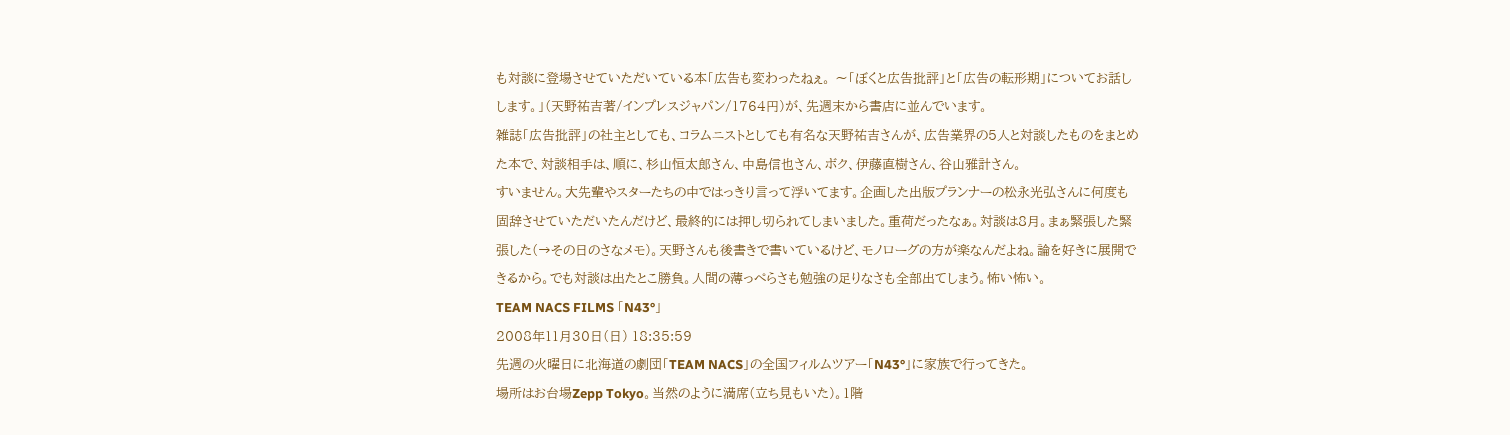も対談に登場させていただいている本「広告も変わったねぇ。 〜「ぼくと広告批評」と「広告の転形期」についてお話しします。」(天野祐吉著/インプレスジャパン/1764円)が、先週末から書店に並んでいます。
雑誌「広告批評」の社主としても、コラムニストとしても有名な天野祐吉さんが、広告業界の5人と対談したものをまとめた本で、対談相手は、順に、杉山恒太郎さん、中島信也さん、ボク、伊藤直樹さん、谷山雅計さん。
すいません。大先輩やスターたちの中ではっきり言って浮いてます。企画した出版プランナーの松永光弘さんに何度も固辞させていただいたんだけど、最終的には押し切られてしまいました。重荷だったなぁ。対談は8月。まぁ緊張した緊張した(→その日のさなメモ)。天野さんも後書きで書いているけど、モノローグの方が楽なんだよね。論を好きに展開できるから。でも対談は出たとこ勝負。人間の薄っぺらさも勉強の足りなさも全部出てしまう。怖い怖い。
TEAM NACS FILMS 「N43°」
2008年11月30日(日) 18:35:59
先週の火曜日に北海道の劇団「TEAM NACS」の全国フィルムツアー「N43°」に家族で行ってきた。
場所はお台場Zepp Tokyo。当然のように満席(立ち見もいた)。1階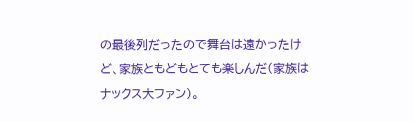の最後列だったので舞台は遠かったけど、家族ともどもとても楽しんだ(家族はナックス大ファン)。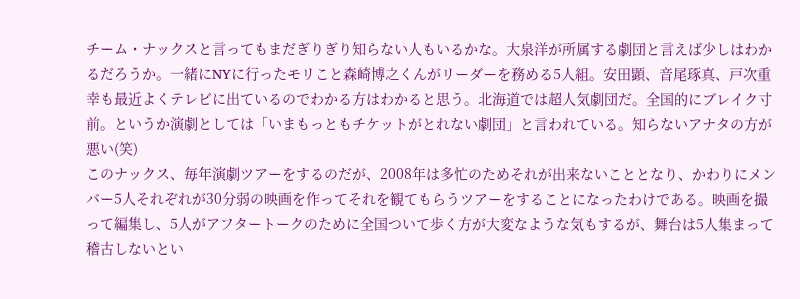チーム・ナックスと言ってもまだぎりぎり知らない人もいるかな。大泉洋が所属する劇団と言えば少しはわかるだろうか。一緒にNYに行ったモリこと森崎博之くんがリーダーを務める5人組。安田顕、音尾琢真、戸次重幸も最近よくテレビに出ているのでわかる方はわかると思う。北海道では超人気劇団だ。全国的にブレイク寸前。というか演劇としては「いまもっともチケットがとれない劇団」と言われている。知らないアナタの方が悪い(笑)
このナックス、毎年演劇ツアーをするのだが、2008年は多忙のためそれが出来ないこととなり、かわりにメンバー5人それぞれが30分弱の映画を作ってそれを観てもらうツアーをすることになったわけである。映画を撮って編集し、5人がアフタートークのために全国ついて歩く方が大変なような気もするが、舞台は5人集まって稽古しないとい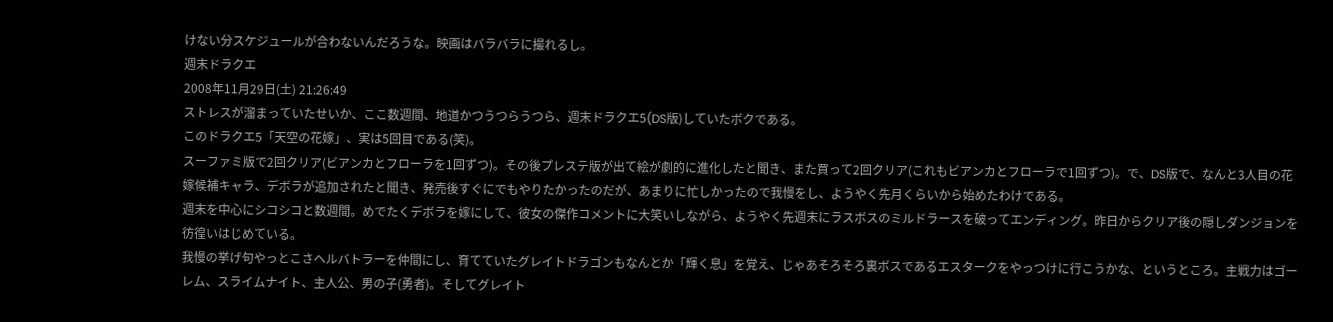けない分スケジュールが合わないんだろうな。映画はバラバラに撮れるし。
週末ドラクエ
2008年11月29日(土) 21:26:49
ストレスが溜まっていたせいか、ここ数週間、地道かつうつらうつら、週末ドラクエ5(DS版)していたボクである。
このドラクエ5「天空の花嫁」、実は5回目である(笑)。
スーファミ版で2回クリア(ビアンカとフローラを1回ずつ)。その後プレステ版が出て絵が劇的に進化したと聞き、また買って2回クリア(これもビアンカとフローラで1回ずつ)。で、DS版で、なんと3人目の花嫁候補キャラ、デボラが追加されたと聞き、発売後すぐにでもやりたかったのだが、あまりに忙しかったので我慢をし、ようやく先月くらいから始めたわけである。
週末を中心にシコシコと数週間。めでたくデボラを嫁にして、彼女の傑作コメントに大笑いしながら、ようやく先週末にラスボスのミルドラースを破ってエンディング。昨日からクリア後の隠しダンジョンを彷徨いはじめている。
我慢の挙げ句やっとこさヘルバトラーを仲間にし、育てていたグレイトドラゴンもなんとか「輝く息」を覚え、じゃあそろそろ裏ボスであるエスタークをやっつけに行こうかな、というところ。主戦力はゴーレム、スライムナイト、主人公、男の子(勇者)。そしてグレイト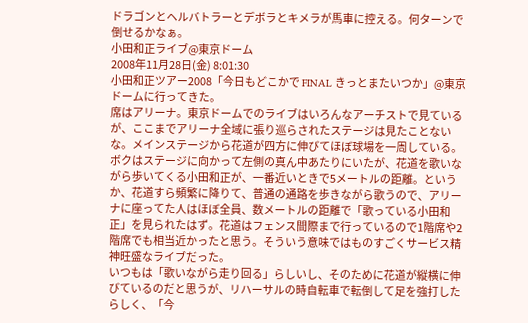ドラゴンとヘルバトラーとデボラとキメラが馬車に控える。何ターンで倒せるかなぁ。
小田和正ライブ@東京ドーム
2008年11月28日(金) 8:01:30
小田和正ツアー2008「今日もどこかで FINAL きっとまたいつか」@東京ドームに行ってきた。
席はアリーナ。東京ドームでのライブはいろんなアーチストで見ているが、ここまでアリーナ全域に張り巡らされたステージは見たことないな。メインステージから花道が四方に伸びてほぼ球場を一周している。
ボクはステージに向かって左側の真ん中あたりにいたが、花道を歌いながら歩いてくる小田和正が、一番近いときで5メートルの距離。というか、花道すら頻繁に降りて、普通の通路を歩きながら歌うので、アリーナに座ってた人はほぼ全員、数メートルの距離で「歌っている小田和正」を見られたはず。花道はフェンス間際まで行っているので1階席や2階席でも相当近かったと思う。そういう意味ではものすごくサービス精神旺盛なライブだった。
いつもは「歌いながら走り回る」らしいし、そのために花道が縦横に伸びているのだと思うが、リハーサルの時自転車で転倒して足を強打したらしく、「今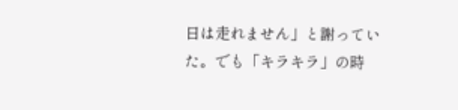日は走れません」と謝っていた。でも「キラキラ」の時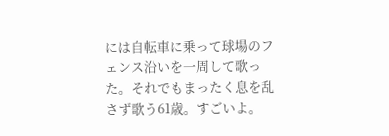には自転車に乗って球場のフェンス沿いを一周して歌った。それでもまったく息を乱さず歌う61歳。すごいよ。